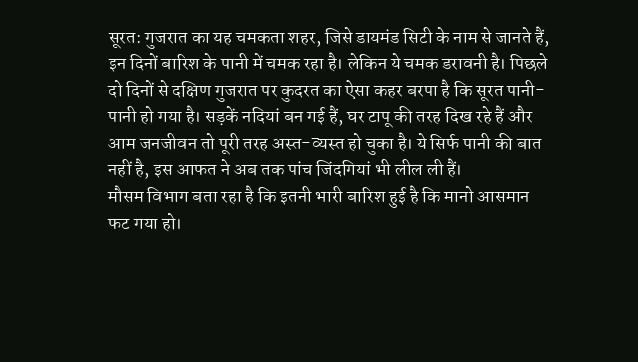सूरत: गुजरात का यह चमकता शहर, जिसे डायमंड सिटी के नाम से जानते हैं, इन दिनों बारिश के पानी में चमक रहा है। लेकिन ये चमक डरावनी है। पिछले दो दिनों से दक्षिण गुजरात पर कुदरत का ऐसा कहर बरपा है कि सूरत पानी-पानी हो गया है। सड़कें नदियां बन गई हैं, घर टापू की तरह दिख रहे हैं और आम जनजीवन तो पूरी तरह अस्त-व्यस्त हो चुका है। ये सिर्फ पानी की बात नहीं है, इस आफत ने अब तक पांच जिंदगियां भी लील ली हैं।
मौसम विभाग बता रहा है कि इतनी भारी बारिश हुई है कि मानो आसमान फट गया हो।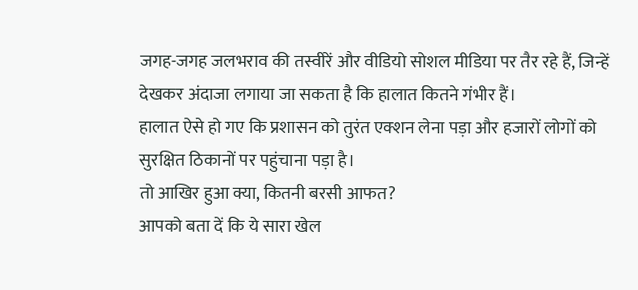जगह-जगह जलभराव की तस्वीरें और वीडियो सोशल मीडिया पर तैर रहे हैं, जिन्हें देखकर अंदाजा लगाया जा सकता है कि हालात कितने गंभीर हैं।
हालात ऐसे हो गए कि प्रशासन को तुरंत एक्शन लेना पड़ा और हजारों लोगों को सुरक्षित ठिकानों पर पहुंचाना पड़ा है।
तो आखिर हुआ क्या, कितनी बरसी आफत?
आपको बता दें कि ये सारा खेल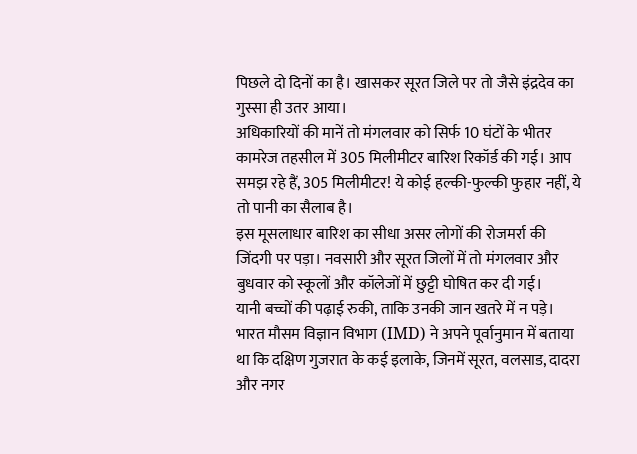पिछले दो दिनों का है। खासकर सूरत जिले पर तो जैसे इंद्रदेव का गुस्सा ही उतर आया।
अधिकारियों की मानें तो मंगलवार को सिर्फ 10 घंटों के भीतर कामरेज तहसील में 305 मिलीमीटर बारिश रिकॉर्ड की गई। आप समझ रहे हैं, 305 मिलीमीटर! ये कोई हल्की-फुल्की फुहार नहीं, ये तो पानी का सैलाब है।
इस मूसलाधार बारिश का सीधा असर लोगों की रोजमर्रा की जिंदगी पर पड़ा। नवसारी और सूरत जिलों में तो मंगलवार और बुधवार को स्कूलों और कॉलेजों में छुट्टी घोषित कर दी गई।
यानी बच्चों की पढ़ाई रुकी, ताकि उनकी जान खतरे में न पड़े।
भारत मौसम विज्ञान विभाग (IMD) ने अपने पूर्वानुमान में बताया था कि दक्षिण गुजरात के कई इलाके, जिनमें सूरत, वलसाड, दादरा और नगर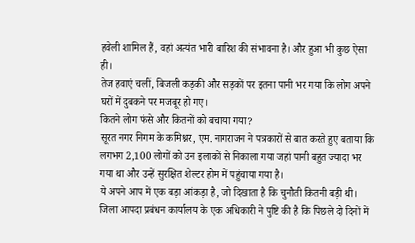हवेली शामिल हैं, वहां अत्यंत भारी बारिश की संभावना है। और हुआ भी कुछ ऐसा ही।
तेज हवाएं चलीं, बिजली कड़की और सड़कों पर इतना पानी भर गया कि लोग अपने घरों में दुबकने पर मजबूर हो गए।
कितने लोग फंसे और कितनों को बचाया गया?
सूरत नगर निगम के कमिश्नर, एम. नागराजन ने पत्रकारों से बात करते हुए बताया कि लगभग 2,100 लोगों को उन इलाकों से निकाला गया जहां पानी बहुत ज्यादा भर गया था और उन्हें सुरक्षित शेल्टर होम में पहुंचाया गया है।
ये अपने आप में एक बड़ा आंकड़ा है, जो दिखाता है कि चुनौती कितनी बड़ी थी।
जिला आपदा प्रबंधन कार्यालय के एक अधिकारी ने पुष्टि की है कि पिछले दो दिनों में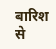बारिश से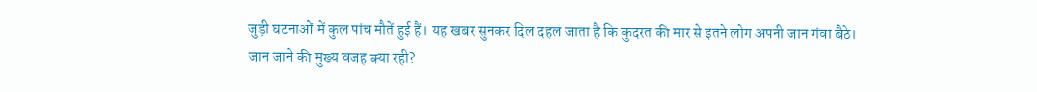जुड़ी घटनाओं में कुल पांच मौतें हुई हैं। यह खबर सुनकर दिल दहल जाता है कि कुदरत की मार से इतने लोग अपनी जान गंवा बैठे।
जान जाने की मुख्य वजह क्या रही?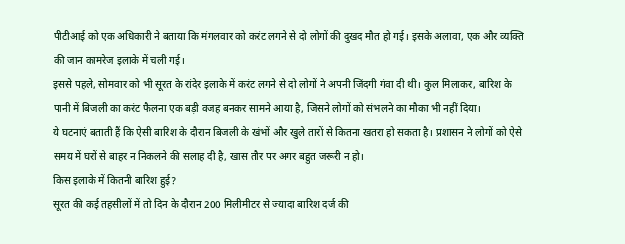पीटीआई को एक अधिकारी ने बताया कि मंगलवार को करंट लगने से दो लोगों की दुखद मौत हो गई। इसके अलावा, एक और व्यक्ति की जान कामरेज इलाके में चली गई।
इससे पहले, सोमवार को भी सूरत के रांदेर इलाके में करंट लगने से दो लोगों ने अपनी जिंदगी गंवा दी थी। कुल मिलाकर, बारिश के पानी में बिजली का करंट फैलना एक बड़ी वजह बनकर सामने आया है, जिसने लोगों को संभलने का मौका भी नहीं दिया।
ये घटनाएं बताती हैं कि ऐसी बारिश के दौरान बिजली के खंभों और खुले तारों से कितना खतरा हो सकता है। प्रशासन ने लोगों को ऐसे समय में घरों से बाहर न निकलने की सलाह दी है, खास तौर पर अगर बहुत जरूरी न हो।
किस इलाके में कितनी बारिश हुई?
सूरत की कई तहसीलों में तो दिन के दौरान 200 मिलीमीटर से ज्यादा बारिश दर्ज की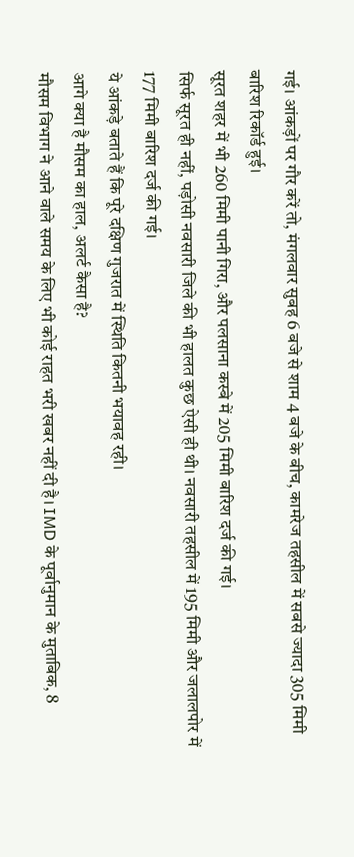गई। आंकड़ों पर गौर करें तो, मंगलवार सुबह 6 बजे से शाम 4 बजे के बीच, कामरेज तहसील में सबसे ज्यादा 305 मिमी बारिश रिकॉर्ड हुई।
सूरत शहर में भी 260 मिमी पानी गिरा, और पलसाना कस्बे में 205 मिमी बारिश दर्ज की गई।
सिर्फ सूरत ही नहीं, पड़ोसी नवसारी जिले की भी हालत कुछ ऐसी ही थी। नवसारी तहसील में 195 मिमी और जलालपोर में 177 मिमी बारिश दर्ज की गई।
ये आंकड़े बताते हैं कि पूरे दक्षिण गुजरात में स्थिति कितनी भयावह रही।
आगे क्या है मौसम का हाल, अलर्ट कैसा है?
मौसम विभाग ने आने वाले समय के लिए भी कोई राहत भरी खबर नहीं दी है। IMD के पूर्वानुमान के मुताबिक, 8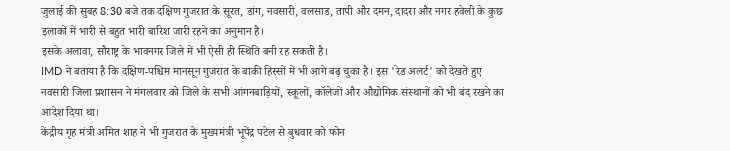जुलाई की सुबह 8:30 बजे तक दक्षिण गुजरात के सूरत, डांग, नवसारी, वलसाड, तापी और दमन, दादरा और नगर हवेली के कुछ इलाकों में भारी से बहुत भारी बारिश जारी रहने का अनुमान है।
इसके अलावा, सौराष्ट्र के भावनगर जिले में भी ऐसी ही स्थिति बनी रह सकती है।
IMD ने बताया है कि दक्षिण-पश्चिम मानसून गुजरात के बाकी हिस्सों में भी आगे बढ़ चुका है। इस 'रेड अलर्ट' को देखते हुए नवसारी जिला प्रशासन ने मंगलवार को जिले के सभी आंगनबाड़ियों, स्कूलों, कॉलेजों और औद्योगिक संस्थानों को भी बंद रखने का आदेश दिया था।
केंद्रीय गृह मंत्री अमित शाह ने भी गुजरात के मुख्यमंत्री भूपेंद्र पटेल से बुधवार को फोन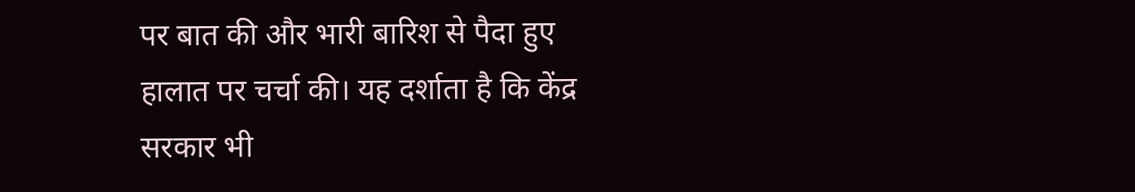पर बात की और भारी बारिश से पैदा हुए हालात पर चर्चा की। यह दर्शाता है कि केंद्र सरकार भी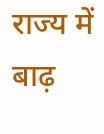राज्य में बाढ़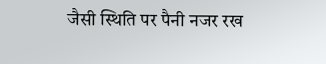जैसी स्थिति पर पैनी नजर रख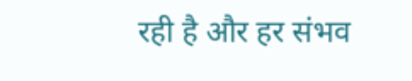रही है और हर संभव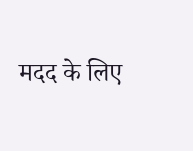मदद के लिए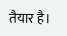तैयार है।